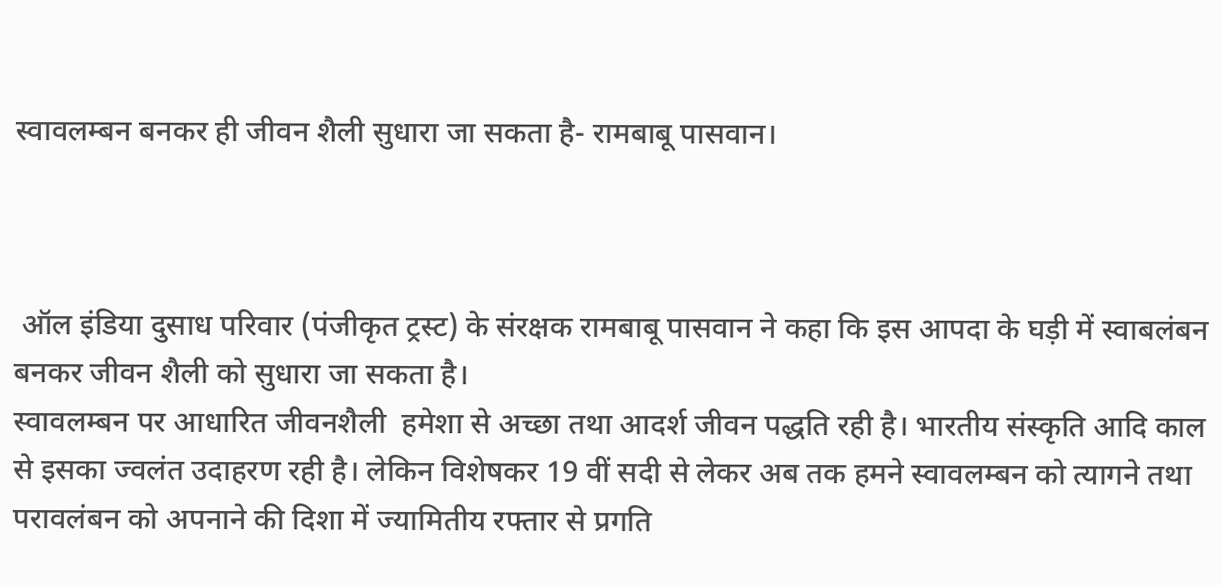स्वावलम्बन बनकर ही जीवन शैली सुधारा जा सकता है- रामबाबू पासवान।



 ऑल इंडिया दुसाध परिवार (पंजीकृत ट्रस्ट) के संरक्षक रामबाबू पासवान ने कहा कि इस आपदा के घड़ी में स्वाबलंबन बनकर जीवन शैली को सुधारा जा सकता है।
स्वावलम्बन पर आधारित जीवनशैली  हमेशा से अच्छा तथा आदर्श जीवन पद्धति रही है। भारतीय संस्कृति आदि काल से इसका ज्वलंत उदाहरण रही है। लेकिन विशेषकर 19 वीं सदी से लेकर अब तक हमने स्वावलम्बन को त्यागने तथा परावलंबन को अपनाने की दिशा में ज्यामितीय रफ्तार से प्रगति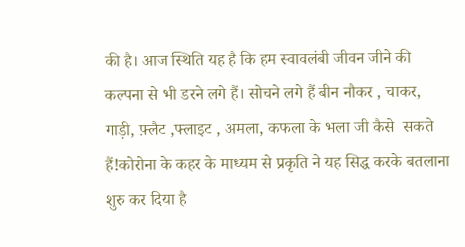की है। आज स्थिति यह है कि हम स्वावलंबी जीवन जीने की कल्पना से भी डरने लगे हैं। सोचने लगे हैं बीन नौकर , चाकर, गाड़ी, फ़्लैट ,फ्लाइट , अमला, कफला के भला जी कैसे  सकते हैं!कोरोना के कहर के माध्यम से प्रकृति ने यह सिद्ध करके बतलाना शुरु कर दिया है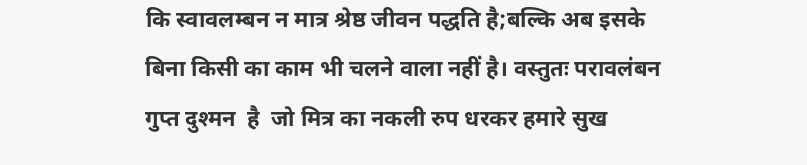कि स्वावलम्बन न मात्र श्रेष्ठ जीवन पद्धति है;बल्कि अब इसके बिना किसी का काम भी चलने वाला नहीं है। वस्तुतः परावलंबन गुप्त दुश्मन  है  जो मित्र का नकली रुप धरकर हमारे सुख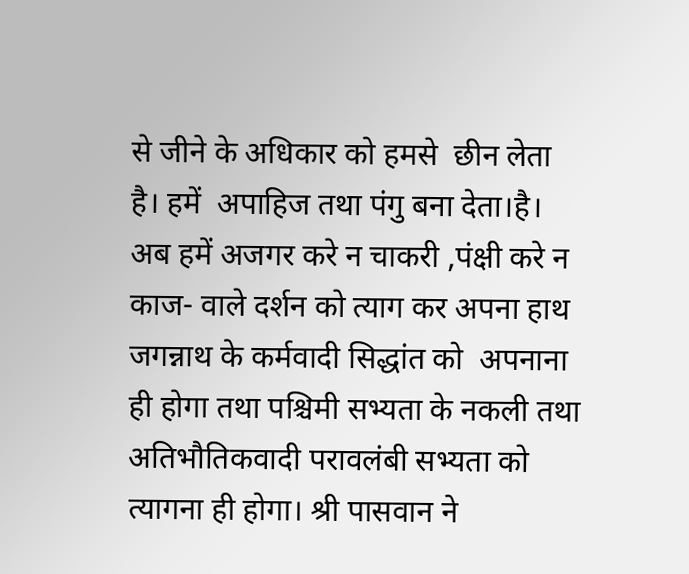से जीने के अधिकार को हमसे  छीन लेता है। हमें  अपाहिज तथा पंगु बना देता।है। अब हमें अजगर करे न चाकरी ,पंक्षी करे न काज- वाले दर्शन को त्याग कर अपना हाथ जगन्नाथ के कर्मवादी सिद्धांत को  अपनाना ही होगा तथा पश्चिमी सभ्यता के नकली तथा अतिभौतिकवादी परावलंबी सभ्यता को त्यागना ही होगा। श्री पासवान ने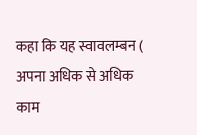कहा कि यह स्वावलम्बन ( अपना अधिक से अधिक काम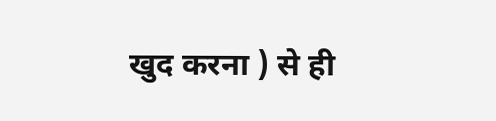खुद करना ) से ही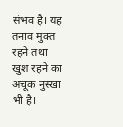संभव है। यह तनाव मुक्त रहने तथा खुश रहने का अचूक नुस्खा भी है।